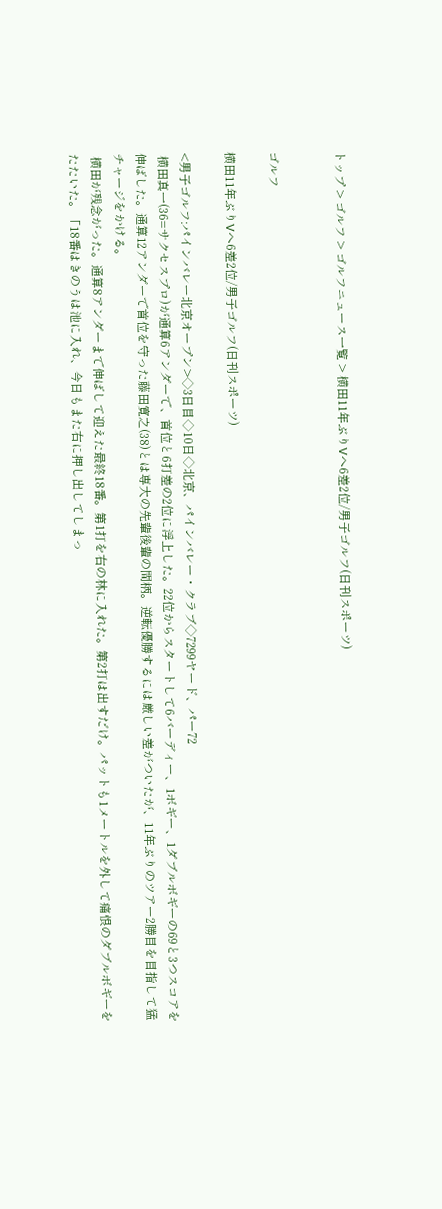トップ > ゴルフ > ゴルフニュース一覧 > 横田11年ぶりVへ6差2位/男子ゴルフ(日刊スポーツ)


ゴルフ

横田11年ぶりVへ6差2位/男子ゴルフ(日刊スポーツ)

<男子ゴルフ:パインバレー北京オープン>◇3日目◇10日◇北京、パインバレー・クラブ◇7299ヤード、パー72
 横田真一(36=サクセスプロ)が通算6アンダーで、首位と6打差の2位に浮上した。22位からスタートして6バーディー、1ボギー、1ダブルボギーの69と3つスコアを伸ばした。通算12アンダーで首位を守った藤田寛之(38)とは専大の先輩後輩の間柄。逆転優勝するには厳しい差がついたが、11年ぶりのツアー2勝目を目指して猛チャージをかける。
 横田が残念がった。通算8アンダーまで伸ばして迎えた最終18番。第1打を右の林に入れた。第2打は出すだけ。パットも1メートルを外して痛恨のダブルボギーをたたいた。「18番はきのうは池に入れ、今日もまた右に押し出してしまっ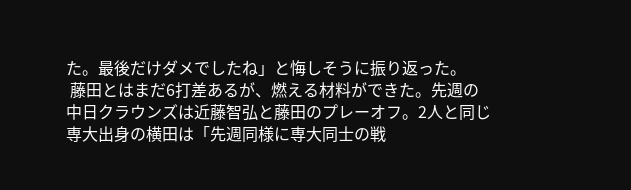た。最後だけダメでしたね」と悔しそうに振り返った。
 藤田とはまだ6打差あるが、燃える材料ができた。先週の中日クラウンズは近藤智弘と藤田のプレーオフ。2人と同じ専大出身の横田は「先週同様に専大同士の戦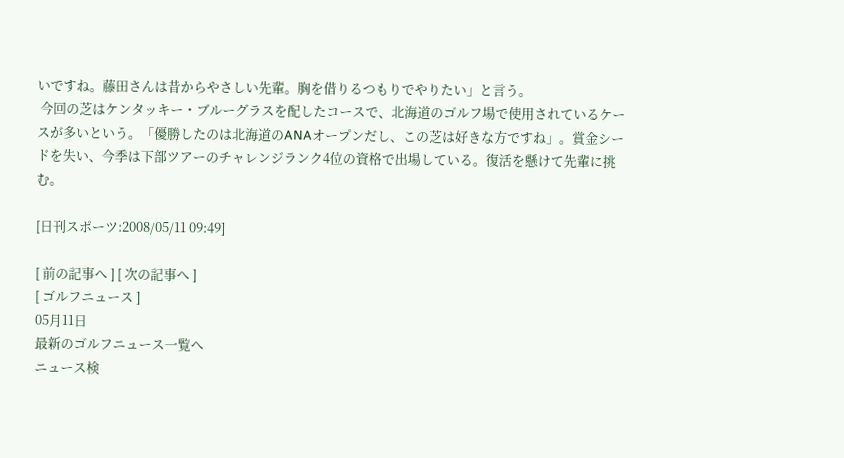いですね。藤田さんは昔からやさしい先輩。胸を借りるつもりでやりたい」と言う。
 今回の芝はケンタッキー・ブルーグラスを配したコースで、北海道のゴルフ場で使用されているケースが多いという。「優勝したのは北海道のANAオープンだし、この芝は好きな方ですね」。賞金シードを失い、今季は下部ツアーのチャレンジランク4位の資格で出場している。復活を懸けて先輩に挑む。

[日刊スポーツ:2008/05/11 09:49]

[ 前の記事へ ] [ 次の記事へ ]
[ ゴルフニュース ]
05月11日
最新のゴルフニュース一覧へ
ニュース検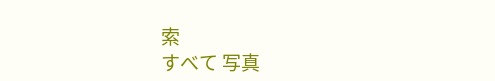索
すべて 写真